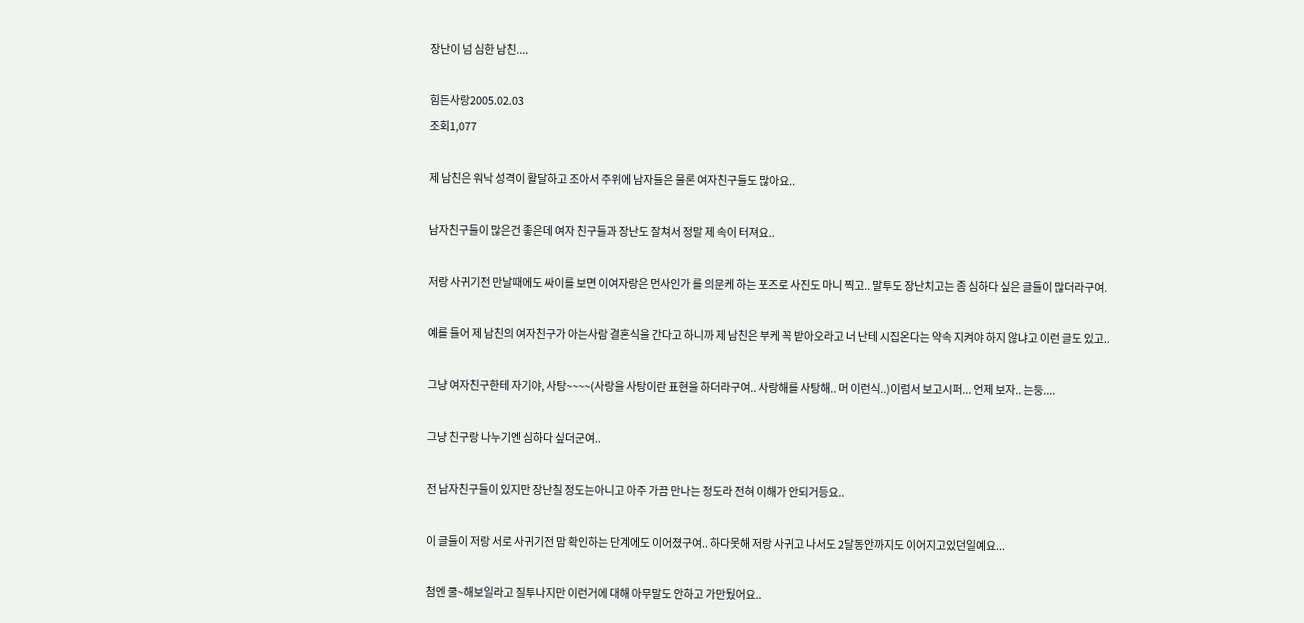장난이 넘 심한 남친....

힘든사랑2005.02.03
조회1,077

제 남친은 워낙 성격이 활달하고 조아서 주위에 남자들은 물론 여자친구들도 많아요..

남자친구들이 많은건 좋은데 여자 친구들과 장난도 잘쳐서 정말 제 속이 터져요..

저랑 사귀기전 만날때에도 싸이를 보면 이여자랑은 먼사인가 를 의문케 하는 포즈로 사진도 마니 찍고.. 말투도 장난치고는 좀 심하다 싶은 글들이 많더라구여.

예를 들어 제 남친의 여자친구가 아는사람 결혼식을 간다고 하니까 제 남친은 부케 꼭 받아오라고 너 난테 시집온다는 약속 지켜야 하지 않냐고 이런 글도 있고..

그냥 여자친구한테 자기야, 사탕~~~~(사랑을 사탕이란 표현을 하더라구여.. 사랑해를 사탕해.. 머 이런식..)이럼서 보고시퍼... 언제 보자.. 는둥....

그냥 친구랑 나누기엔 심하다 싶더군여..

전 남자친구들이 있지만 장난칠 정도는아니고 아주 가끔 만나는 정도라 전혀 이해가 안되거등요..

이 글들이 저랑 서로 사귀기전 맘 확인하는 단계에도 이어졌구여.. 하다못해 저랑 사귀고 나서도 2달동안까지도 이어지고있던일예요...

첨엔 쿨~해보일라고 질투나지만 이런거에 대해 아무말도 안하고 가만뒀어요..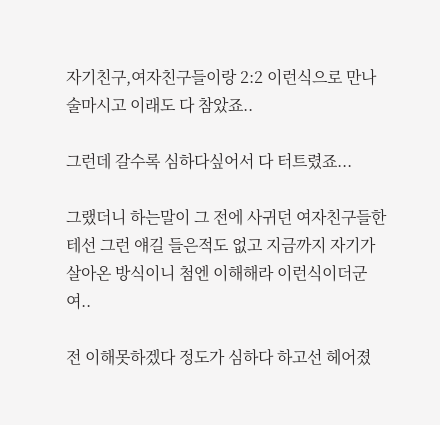자기친구,여자친구들이랑 2:2 이런식으로 만나 술마시고 이래도 다 참았죠..

그런데 갈수록 심하다싶어서 다 터트렸죠...

그랬더니 하는말이 그 전에 사귀던 여자친구들한테선 그런 얘길 들은적도 없고 지금까지 자기가 살아온 방식이니 첨엔 이해해라 이런식이더군여..

전 이해못하겠다 정도가 심하다 하고선 헤어졌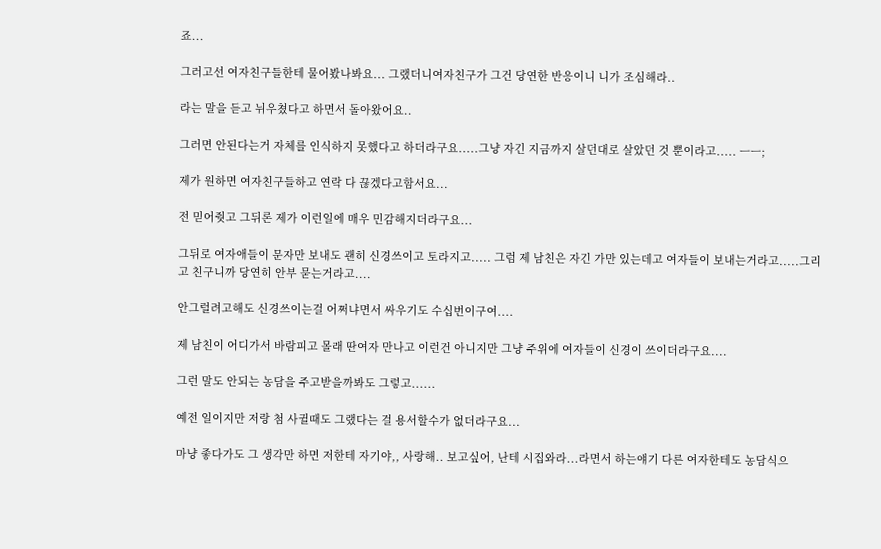죠...

그러고선 여자친구들한테 물어봤나봐요... 그랬더니여자친구가 그건 당연한 반응이니 니가 조심해라..

라는 말을 듣고 뉘우쳤다고 하면서 돌아왔어요..

그러면 안된다는거 자체를 인식하지 못했다고 하더라구요.....그냥 자긴 지금까지 살던대로 살았던 것 뿐이라고..... ㅡㅡ;

제가 원하면 여자친구들하고 연락 다 끊겠다고함서요...

전 믿어줫고 그뒤론 제가 이런일에 매우 민감해지더라구요...

그뒤로 여자애들이 문자만 보내도 괜히 신경쓰이고 토라지고..... 그럼 제 남친은 자긴 가만 있는데고 여자들이 보내는거라고.....그리고 친구니까 당연히 안부 묻는거라고....

안그럴려고해도 신경쓰이는걸 어쩌냐면서 싸우기도 수십번이구여....

제 남친이 어디가서 바람피고 몰래 딴여자 만나고 이런건 아니지만 그냥 주위에 여자들이 신경이 쓰이더라구요....

그런 말도 안되는 농담을 주고받을까봐도 그렇고......

예전 일이지만 저랑 첨 사귈때도 그랬다는 걸 용서할수가 없더라구요...

마냥 좋다가도 그 생각만 하면 저한테 자기야,, 사랑해.. 보고싶어, 난테 시집와라...라면서 하는얘기 다른 여자한테도 농담식으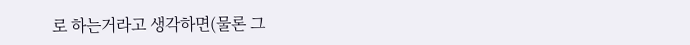로 하는거라고 생각하면(물론 그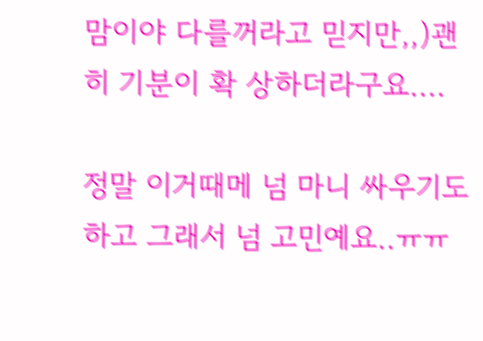맘이야 다를꺼라고 믿지만,,)괜히 기분이 확 상하더라구요....

정말 이거때메 넘 마니 싸우기도 하고 그래서 넘 고민예요..ㅠㅠ